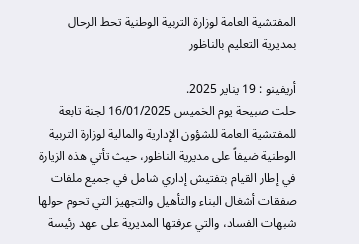المفتشية العامة لوزارة التربية الوطنية تحط الرحال بمديرية التعليم بالناظور

أريفينو : 19 يناير 2025.
حلت صبيحة يوم الخميس 16/01/2025 لجنة تابعة للمفتشية العامة للشؤون الإدارية والمالية لوزارة التربية الوطنية ضيفاً على مديرية الناظور، حيث تأتي هذه الزيارة في إطار القيام بتفتيش إداري شامل في جميع ملفات صفقات أشغال البناء والتأهيل والتجهيز التي تحوم حولها شبهات الفساد، والتي عرفتها المديرية على عهد رئيسة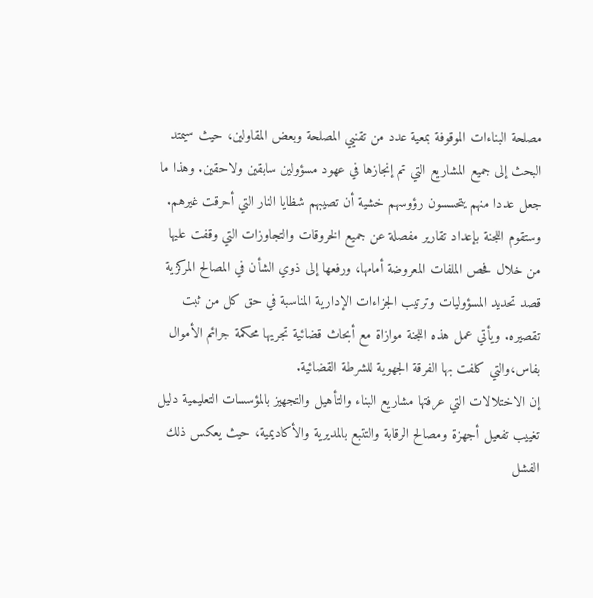مصلحة البناءات الموقوفة بمعية عدد من تقنيي المصلحة وبعض المقاولين، حيث سيمتد البحث إلى جميع المشاريع التي تم إنجازها في عهود مسؤولين سابقين ولاحقين. وهذا ما جعل عددا منهم يتحسسون رؤوسهم خشية أن تصيبهم شظايا النار التي أحرقت غيرهم.
وستقوم اللجنة بإعداد تقارير مفصلة عن جميع الخروقات والتجاوزات التي وقفت عليها من خلال فحص الملفات المعروضة أمامها، ورفعها إلى ذوي الشأن في المصالح المركزية قصد تحديد المسؤوليات وترتيب الجزاءات الإدارية المناسبة في حق كل من ثبت تقصيره. ويأتي عمل هذه اللجنة موازاة مع أبحاث قضائية تجريها محكمة جرائم الأموال بفاس،والتي كلفت بها الفرقة الجهوية للشرطة القضائية.
إن الاختلالات التي عرفتها مشاريع البناء والتأهيل والتجهيز بالمؤسسات التعليمية دليل تغييب تفعيل أجهزة ومصالح الرقابة والتتبع بالمديرية والأكاديمية، حيث يعكس ذلك الفشل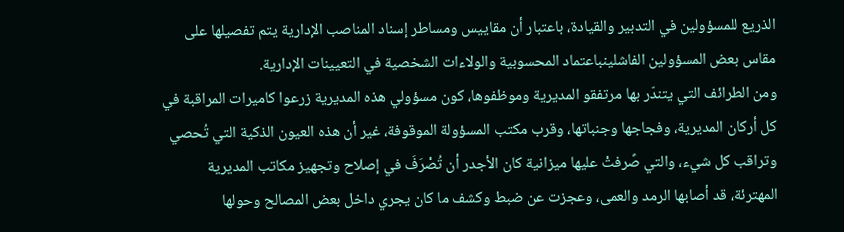الذريع للمسؤولين في التدبير والقيادة، باعتبار أن مقاييس ومساطر إسناد المناصب الإدارية يتم تفصيلها على مقاس بعض المسؤولين الفاشلينباعتماد المحسوبية والولاءات الشخصية في التعيينات الإدارية.
ومن الطرائف التي يتندّر بها مرتفقو المديرية وموظفوها، كون مسؤولي هذه المديرية زرعوا كاميرات المراقبة في كل أركان المديرية، وفجاجها وجنباتها، وقرب مكتب المسؤولة الموقوفة، غير أن هذه العيون الذكية التي تُحصي وتراقب كل شيء، والتي صًرفتْ عليها ميزانية كان الأجدر أن تُصْرَفَ في إصلاح وتجهيز مكاتب المديرية المهترئة، قد أصابها الرمد والعمى، وعجزت عن ضبط وكشف ما كان يجري داخل بعض المصالح وحولها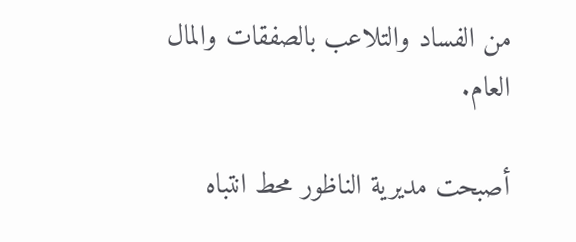من الفساد والتلاعب بالصفقات والمال العام.

أصبحت مديرية الناظور محط انتباه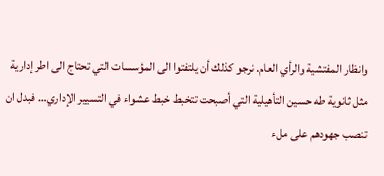وانظار المفتشية والرأي العام. نرجو كذلك أن يلتفتوا الى المؤسسات التي تحتاج الى اطر إدارية مثل ثانوية طه حسين التأهيلية التي أصبحت تتخبط خبط عشواء في التسيير الإداري… فبدل ان تنصب جهودهم على ملء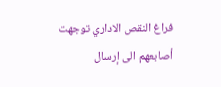فراغ النقص الاداري توجهت أصابعهم الى إرسال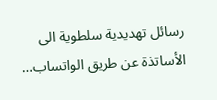رسائل تهديدية سلطوية الى الأساتذة عن طريق الواتساب…